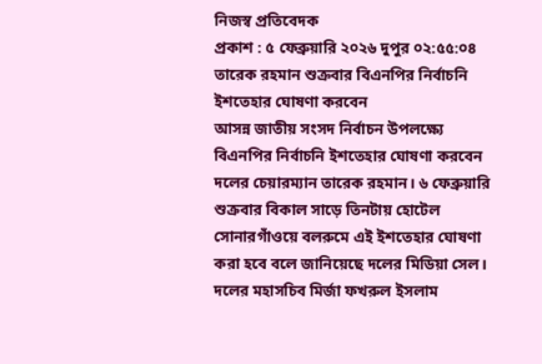নিজস্ব প্রতিবেদক
প্রকাশ : ৫ ফেব্রুয়ারি ২০২৬ দুপুর ০২:৫৫:০৪
তারেক রহমান শুক্রবার বিএনপির নির্বাচনি ইশতেহার ঘোষণা করবেন
আসন্ন জাতীয় সংসদ নির্বাচন উপলক্ষ্যে বিএনপির নির্বাচনি ইশতেহার ঘোষণা করবেন দলের চেয়ারম্যান তারেক রহমান। ৬ ফেব্রুয়ারি শুক্রবার বিকাল সাড়ে তিনটায় হোটেল সোনারগাঁওয়ে বলরুমে এই ইশতেহার ঘোষণা করা হবে বলে জানিয়েছে দলের মিডিয়া সেল।
দলের মহাসচিব মির্জা ফখরুল ইসলাম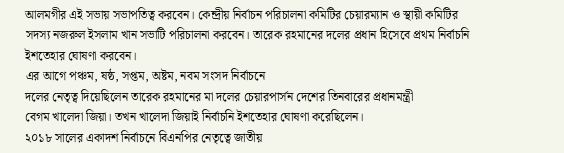আলমগীর এই সভায় সভাপতিত্ব করবেন। কেন্দ্রীয় নির্বাচন পরিচালনা কমিটির চেয়ারম্যান ও স্থায়ী কমিটির সদস্য নজরুল ইসলাম খান সভাটি পরিচালনা করবেন। তারেক রহমানের দলের প্রধান হিসেবে প্রথম নির্বাচনি ইশতেহার ঘোষণা করবেন।
এর আগে পঞ্চম, ষষ্ঠ, সপ্তম, অষ্টম, নবম সংসদ নির্বাচনে
দলের নেতৃত্ব দিয়েছিলেন তারেক রহমানের মা দলের চেয়ারপার্সন দেশের তিনবারের প্রধানমন্ত্রী
বেগম খালেদা জিয়া। তখন খালেদা জিয়াই নির্বাচনি ইশতেহার ঘোষণা করেছিলেন।
২০১৮ সালের একাদশ নির্বাচনে বিএনপির নেতৃত্বে জাতীয়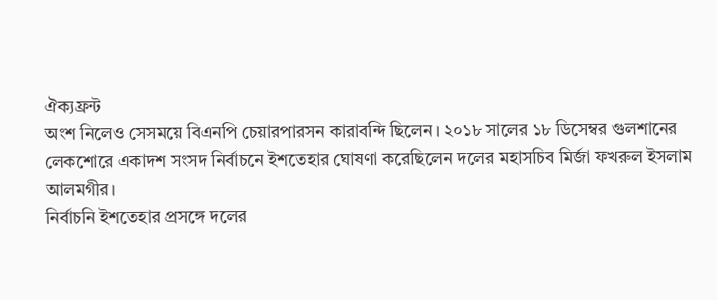ঐক্যফ্রন্ট
অংশ নিলেও সেসময়ে বিএনপি চেয়ারপারসন কারাবন্দি ছিলেন। ২০১৮ সালের ১৮ ডিসেম্বর গুলশানের
লেকশোরে একাদশ সংসদ নির্বাচনে ইশতেহার ঘোষণা করেছিলেন দলের মহাসচিব মির্জা ফখরুল ইসলাম
আলমগীর।
নির্বাচনি ইশতেহার প্রসঙ্গে দলের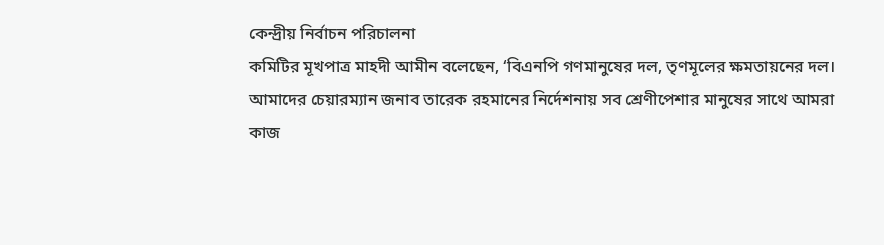কেন্দ্রীয় নির্বাচন পরিচালনা
কমিটির মূখপাত্র মাহদী আমীন বলেছেন, ‘বিএনপি গণমানুষের দল, তৃণমূলের ক্ষমতায়নের দল।
আমাদের চেয়ারম্যান জনাব তারেক রহমানের নির্দেশনায় সব শ্রেণীপেশার মানুষের সাথে আমরা
কাজ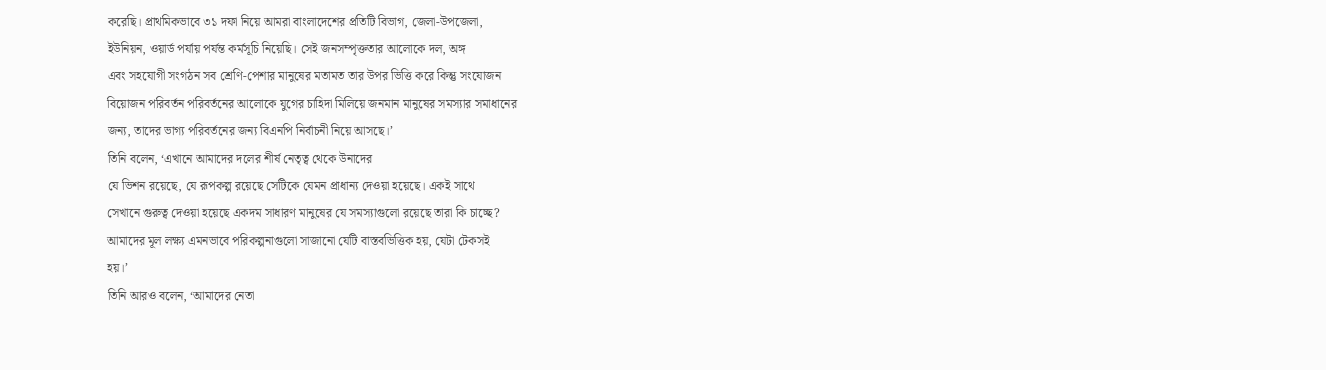করেছি। প্রাথমিকভাবে ৩১ দফা নিয়ে আমরা বাংলাদেশের প্রতিটি বিভাগ, জেলা-উপজেলা,
ইউনিয়ন, ওয়ার্ড পর্যায় পর্যন্ত কর্মসূচি নিয়েছি। সেই জনসম্পৃক্ততার আলোকে দল, অঙ্গ
এবং সহযোগী সংগঠন সব শ্রেণি-পেশার মানুষের মতামত তার উপর ভিত্তি করে কিন্তু সংযোজন
বিয়োজন পরিবর্তন পরিবর্তনের আলোকে যুগের চাহিদা মিলিয়ে জনমান মানুষের সমস্যার সমাধানের
জন্য, তাদের ভাগ্য পরিবর্তনের জন্য বিএনপি নির্বাচনী নিয়ে আসছে।’
তিনি বলেন, ‘এখানে আমাদের দলের শীর্ষ নেতৃত্ব থেকে উনাদের
যে ভিশন রয়েছে, যে রূপকল্প রয়েছে সেটিকে যেমন প্রাধান্য দেওয়া হয়েছে। একই সাথে
সেখানে গুরুত্ব দেওয়া হয়েছে একদম সাধারণ মানুষের যে সমস্যাগুলো রয়েছে তারা কি চাচ্ছে?
আমাদের মূল লক্ষ্য এমনভাবে পরিকল্পনাগুলো সাজানো যেটি বাস্তবভিত্তিক হয়, যেটা টেকসই
হয়।’
তিনি আরও বলেন, ‘আমাদের নেতা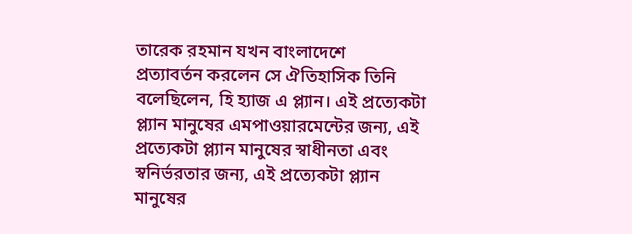তারেক রহমান যখন বাংলাদেশে
প্রত্যাবর্তন করলেন সে ঐতিহাসিক তিনি বলেছিলেন, হি হ্যাজ এ প্ল্যান। এই প্রত্যেকটা
প্ল্যান মানুষের এমপাওয়ারমেন্টের জন্য, এই প্রত্যেকটা প্ল্যান মানুষের স্বাধীনতা এবং
স্বনির্ভরতার জন্য, এই প্রত্যেকটা প্ল্যান মানুষের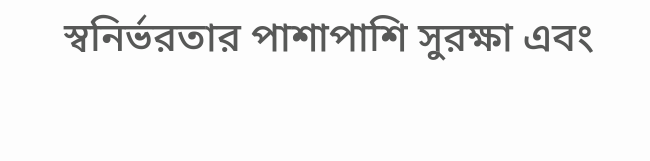স্বনির্ভরতার পাশাপাশি সুরক্ষা এবং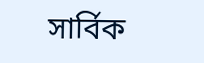সার্বিক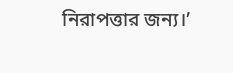নিরাপত্তার জন্য।’